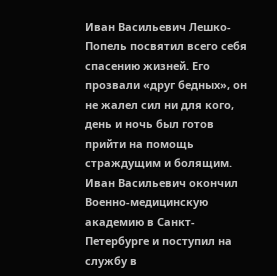Иван Васильевич Лешко-Попель посвятил всего себя спасению жизней. Его прозвали «друг бедных», он не жалел сил ни для кого, день и ночь был готов прийти на помощь страждущим и болящим.
Иван Васильевич окончил Военно-медицинскую академию в Санкт-Петербурге и поступил на службу в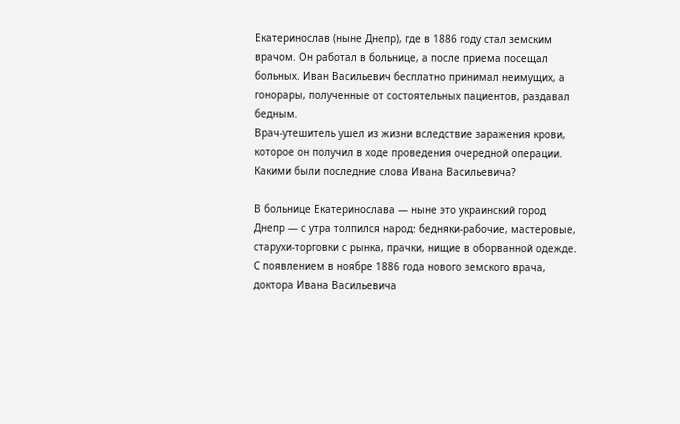Екатеринослав (ныне Днепр), где в 1886 году стал земским врачом. Он работал в больнице, а после приема посещал больных. Иван Васильевич бесплатно принимал неимущих, а гонорары, полученные от состоятельных пациентов, раздавал бедным.
Врач-утешитель ушел из жизни вследствие заражения крови, которое он получил в ходе проведения очередной операции. Какими были последние слова Ивана Васильевича?

В больнице Екатеринослава — ныне это украинский город Днепр — с утра толпился народ: бедняки-рабочие, мастеровые, старухи-торговки с рынка, прачки, нищие в оборванной одежде. С появлением в ноябре 1886 года нового земского врача, доктора Ивана Васильевича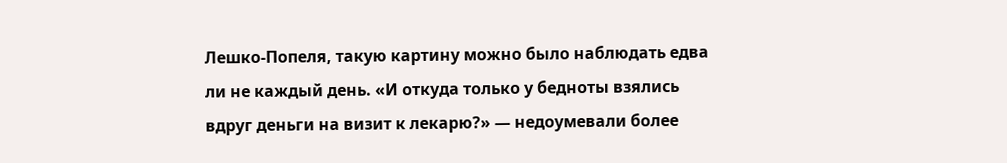Лешко-Попеля, такую картину можно было наблюдать едва ли не каждый день. «И откуда только у бедноты взялись вдруг деньги на визит к лекарю?» — недоумевали более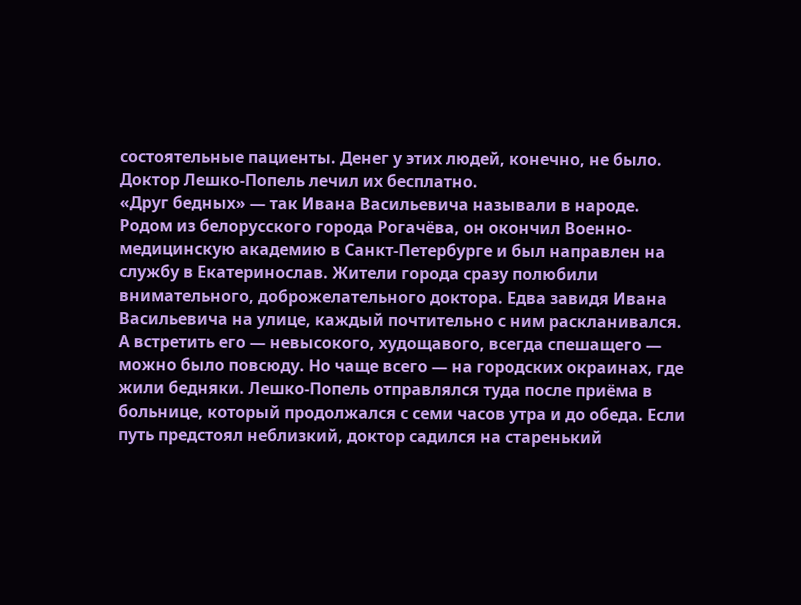состоятельные пациенты. Денег у этих людей, конечно, не было. Доктор Лешко-Попель лечил их бесплатно.
«Друг бедных» — так Ивана Васильевича называли в народе. Родом из белорусского города Рогачёва, он окончил Военно-медицинскую академию в Санкт-Петербурге и был направлен на службу в Екатеринослав. Жители города сразу полюбили внимательного, доброжелательного доктора. Едва завидя Ивана Васильевича на улице, каждый почтительно с ним раскланивался. А встретить его — невысокого, худощавого, всегда спешащего — можно было повсюду. Но чаще всего — на городских окраинах, где жили бедняки. Лешко-Попель отправлялся туда после приёма в больнице, который продолжался с семи часов утра и до обеда. Если путь предстоял неблизкий, доктор садился на старенький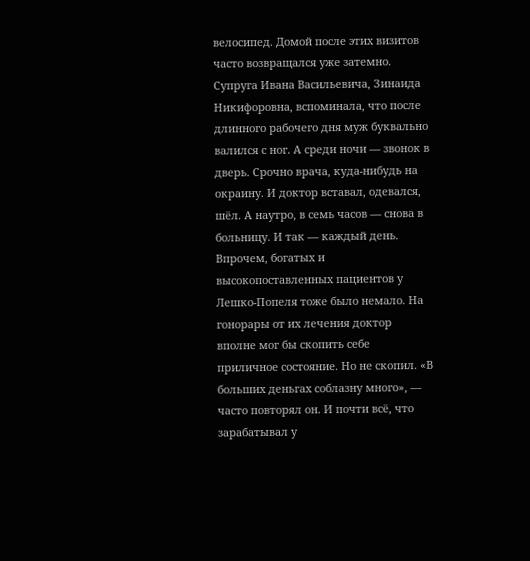велосипед. Домой после этих визитов часто возвращался уже затемно. Супруга Ивана Васильевича, Зинаида Никифоровна, вспоминала, что после длинного рабочего дня муж буквально валился с ног. А среди ночи — звонок в дверь. Срочно врача, куда-нибудь на окраину. И доктор вставал, одевался, шёл. А наутро, в семь часов — снова в больницу. И так — каждый день.
Впрочем, богатых и высокопоставленных пациентов у Лешко-Попеля тоже было немало. На гонорары от их лечения доктор вполне мог бы скопить себе приличное состояние. Но не скопил. «В больших деньгах соблазну много», — часто повторял он. И почти всё, что зарабатывал у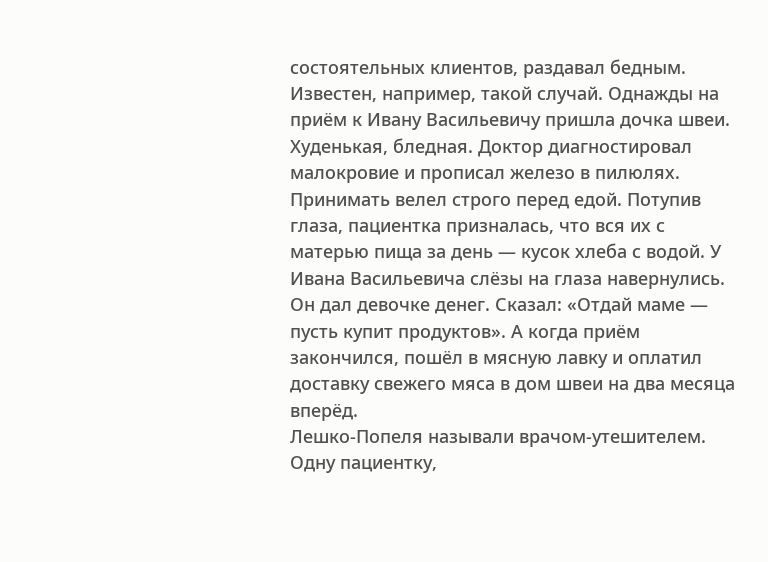состоятельных клиентов, раздавал бедным. Известен, например, такой случай. Однажды на приём к Ивану Васильевичу пришла дочка швеи. Худенькая, бледная. Доктор диагностировал малокровие и прописал железо в пилюлях. Принимать велел строго перед едой. Потупив глаза, пациентка призналась, что вся их с матерью пища за день — кусок хлеба с водой. У Ивана Васильевича слёзы на глаза навернулись. Он дал девочке денег. Сказал: «Отдай маме — пусть купит продуктов». А когда приём закончился, пошёл в мясную лавку и оплатил доставку свежего мяса в дом швеи на два месяца вперёд.
Лешко-Попеля называли врачом-утешителем. Одну пациентку,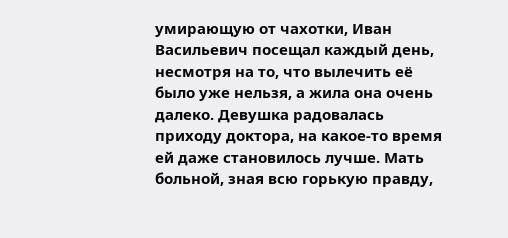умирающую от чахотки, Иван Васильевич посещал каждый день, несмотря на то, что вылечить её было уже нельзя, а жила она очень далеко. Девушка радовалась приходу доктора, на какое-то время ей даже становилось лучше. Мать больной, зная всю горькую правду,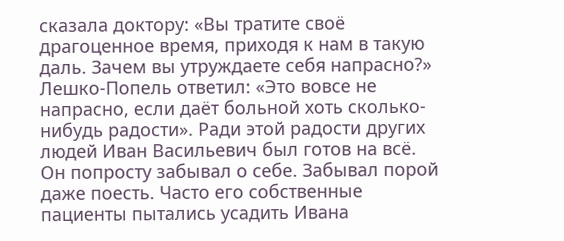сказала доктору: «Вы тратите своё драгоценное время, приходя к нам в такую даль. Зачем вы утруждаете себя напрасно?» Лешко-Попель ответил: «Это вовсе не напрасно, если даёт больной хоть сколько-нибудь радости». Ради этой радости других людей Иван Васильевич был готов на всё.
Он попросту забывал о себе. Забывал порой даже поесть. Часто его собственные пациенты пытались усадить Ивана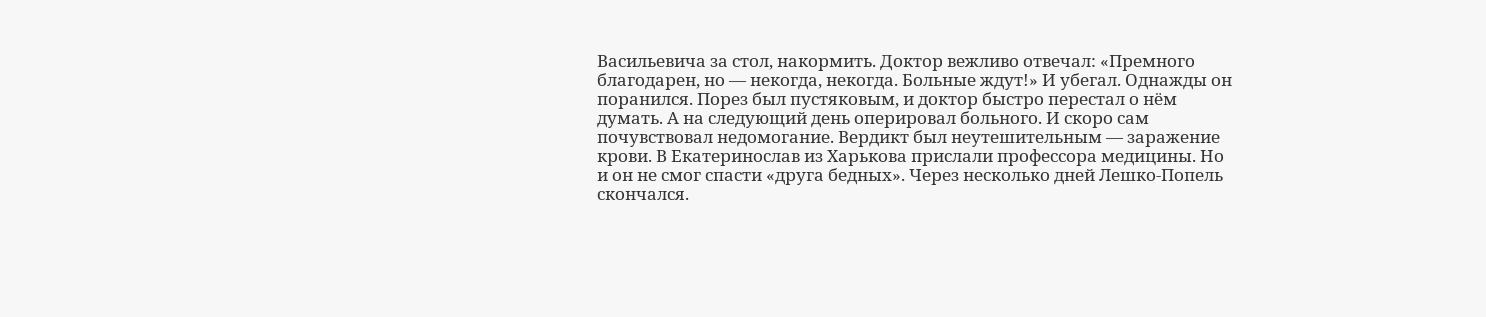Васильевича за стол, накормить. Доктор вежливо отвечал: «Премного благодарен, но — некогда, некогда. Больные ждут!» И убегал. Однажды он поранился. Порез был пустяковым, и доктор быстро перестал о нём думать. А на следующий день оперировал больного. И скоро сам почувствовал недомогание. Вердикт был неутешительным — заражение крови. В Екатеринослав из Харькова прислали профессора медицины. Но и он не смог спасти «друга бедных». Через несколько дней Лешко-Попель скончался.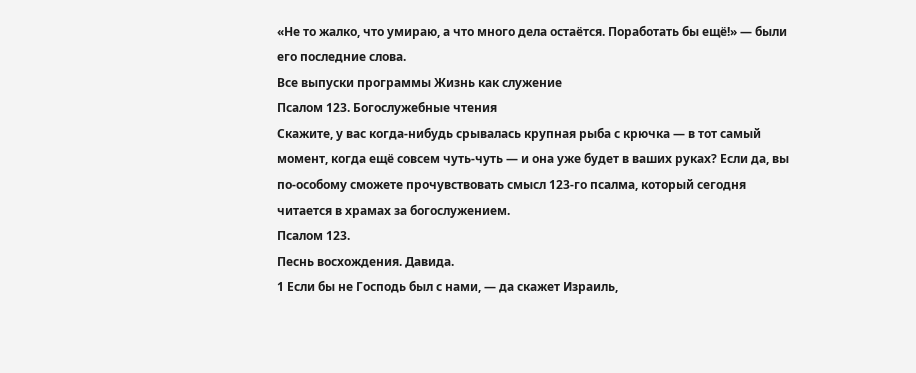«Не то жалко, что умираю, а что много дела остаётся. Поработать бы ещё!» — были его последние слова.
Все выпуски программы Жизнь как служение
Псалом 123. Богослужебные чтения
Скажите, у вас когда-нибудь срывалась крупная рыба с крючка — в тот самый момент, когда ещё совсем чуть-чуть — и она уже будет в ваших руках? Если да, вы по-особому сможете прочувствовать смысл 123-го псалма, который сегодня читается в храмах за богослужением.
Псалом 123.
Песнь восхождения. Давида.
1 Если бы не Господь был с нами, — да скажет Израиль,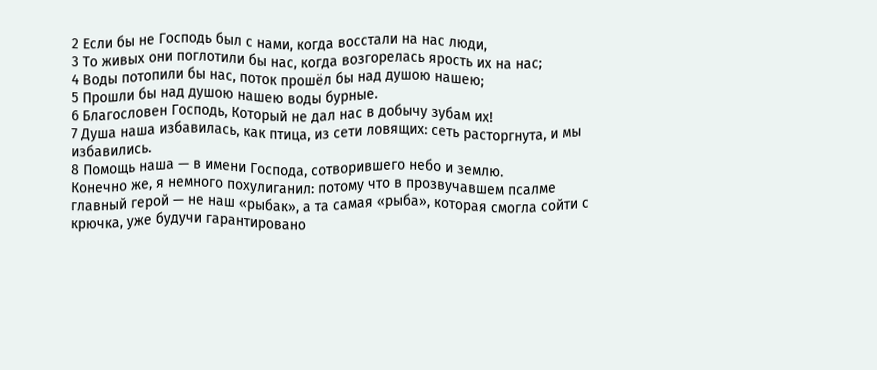2 Если бы не Господь был с нами, когда восстали на нас люди,
3 То живых они поглотили бы нас, когда возгорелась ярость их на нас;
4 Воды потопили бы нас, поток прошёл бы над душою нашею;
5 Прошли бы над душою нашею воды бурные.
6 Благословен Господь, Который не дал нас в добычу зубам их!
7 Душа наша избавилась, как птица, из сети ловящих: сеть расторгнута, и мы избавились.
8 Помощь наша — в имени Господа, сотворившего небо и землю.
Конечно же, я немного похулиганил: потому что в прозвучавшем псалме главный герой — не наш «рыбак», а та самая «рыба», которая смогла сойти с крючка, уже будучи гарантировано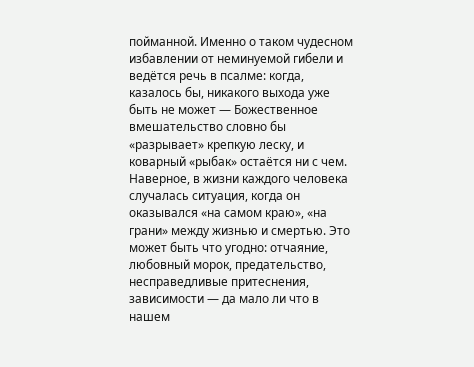пойманной. Именно о таком чудесном избавлении от неминуемой гибели и ведётся речь в псалме: когда, казалось бы, никакого выхода уже быть не может — Божественное вмешательство словно бы «разрывает» крепкую леску, и коварный «рыбак» остаётся ни с чем.
Наверное, в жизни каждого человека случалась ситуация, когда он оказывался «на самом краю», «на грани» между жизнью и смертью. Это может быть что угодно: отчаяние, любовный морок, предательство, несправедливые притеснения, зависимости — да мало ли что в нашем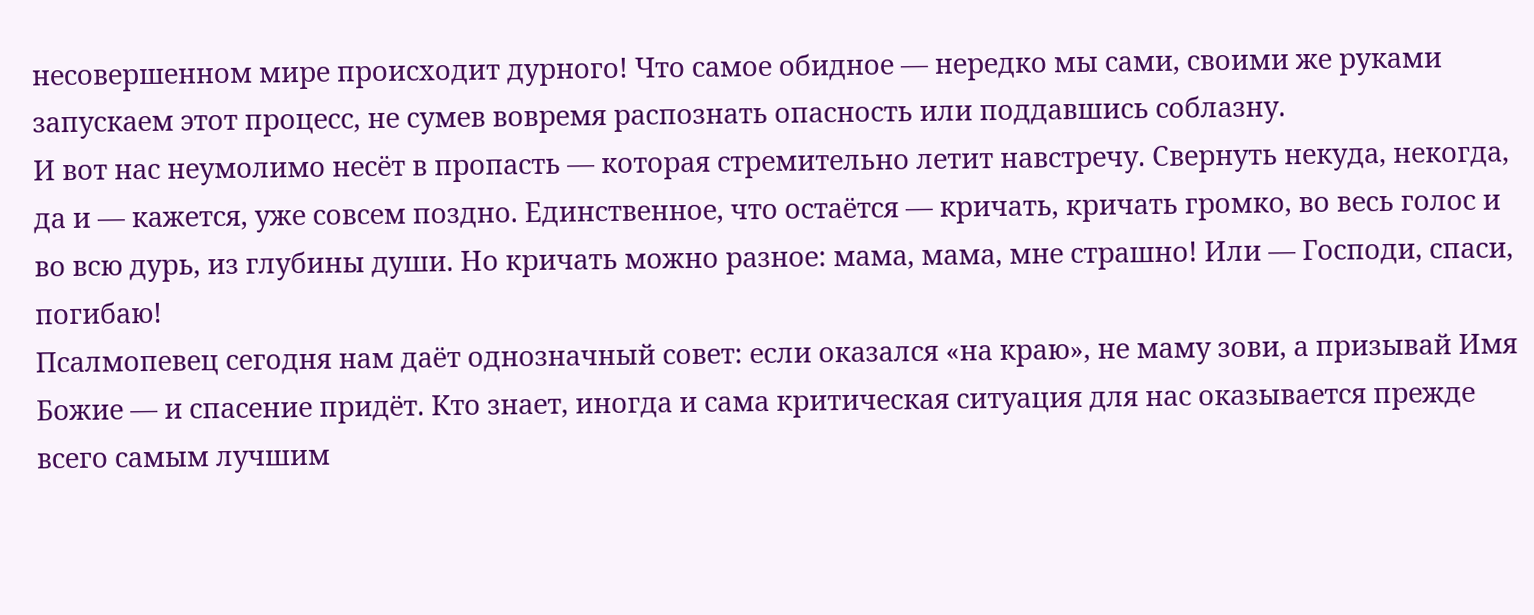несовершенном мире происходит дурного! Что самое обидное — нередко мы сами, своими же руками запускаем этот процесс, не сумев вовремя распознать опасность или поддавшись соблазну.
И вот нас неумолимо несёт в пропасть — которая стремительно летит навстречу. Свернуть некуда, некогда, да и — кажется, уже совсем поздно. Единственное, что остаётся — кричать, кричать громко, во весь голос и во всю дурь, из глубины души. Но кричать можно разное: мама, мама, мне страшно! Или — Господи, спаси, погибаю!
Псалмопевец сегодня нам даёт однозначный совет: если оказался «на краю», не маму зови, а призывай Имя Божие — и спасение придёт. Кто знает, иногда и сама критическая ситуация для нас оказывается прежде всего самым лучшим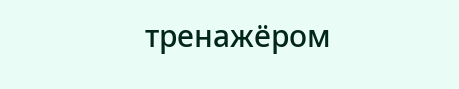тренажёром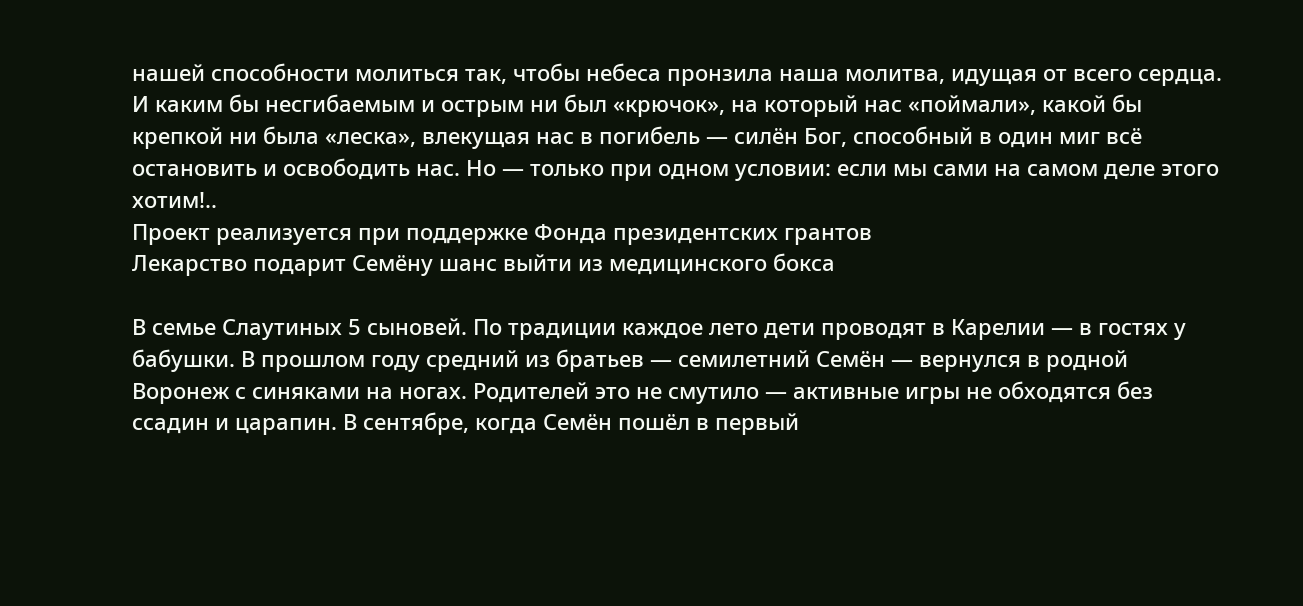нашей способности молиться так, чтобы небеса пронзила наша молитва, идущая от всего сердца.
И каким бы несгибаемым и острым ни был «крючок», на который нас «поймали», какой бы крепкой ни была «леска», влекущая нас в погибель — силён Бог, способный в один миг всё остановить и освободить нас. Но — только при одном условии: если мы сами на самом деле этого хотим!..
Проект реализуется при поддержке Фонда президентских грантов
Лекарство подарит Семёну шанс выйти из медицинского бокса

В семье Слаутиных 5 сыновей. По традиции каждое лето дети проводят в Карелии — в гостях у бабушки. В прошлом году средний из братьев — семилетний Семён — вернулся в родной Воронеж с синяками на ногах. Родителей это не смутило — активные игры не обходятся без ссадин и царапин. В сентябре, когда Семён пошёл в первый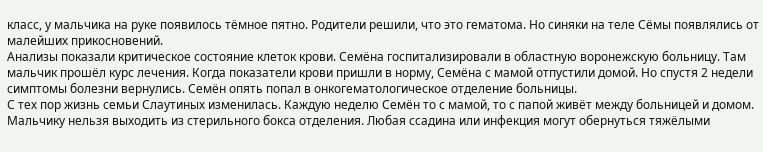класс, у мальчика на руке появилось тёмное пятно. Родители решили, что это гематома. Но синяки на теле Сёмы появлялись от малейших прикосновений.
Анализы показали критическое состояние клеток крови. Семёна госпитализировали в областную воронежскую больницу. Там мальчик прошёл курс лечения. Когда показатели крови пришли в норму, Семёна с мамой отпустили домой. Но спустя 2 недели симптомы болезни вернулись. Семён опять попал в онкогематологическое отделение больницы.
С тех пор жизнь семьи Слаутиных изменилась. Каждую неделю Семён то с мамой, то с папой живёт между больницей и домом. Мальчику нельзя выходить из стерильного бокса отделения. Любая ссадина или инфекция могут обернуться тяжёлыми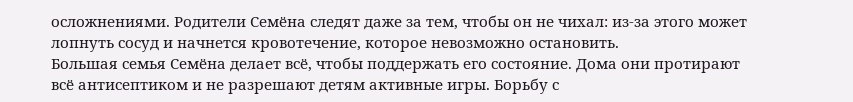осложнениями. Родители Семёна следят даже за тем, чтобы он не чихал: из-за этого может лопнуть сосуд и начнется кровотечение, которое невозможно остановить.
Большая семья Семёна делает всё, чтобы поддержать его состояние. Дома они протирают всё антисептиком и не разрешают детям активные игры. Борьбу с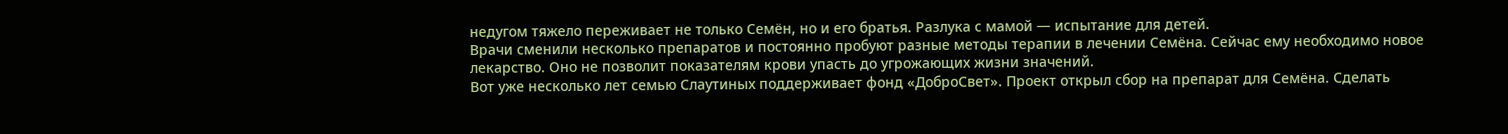недугом тяжело переживает не только Семён, но и его братья. Разлука с мамой — испытание для детей.
Врачи сменили несколько препаратов и постоянно пробуют разные методы терапии в лечении Семёна. Сейчас ему необходимо новое лекарство. Оно не позволит показателям крови упасть до угрожающих жизни значений.
Вот уже несколько лет семью Слаутиных поддерживает фонд «ДоброСвет». Проект открыл сбор на препарат для Семёна. Сделать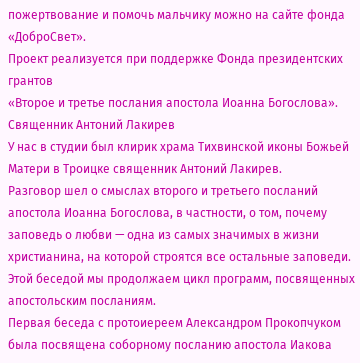пожертвование и помочь мальчику можно на сайте фонда «ДоброСвет».
Проект реализуется при поддержке Фонда президентских грантов
«Второе и третье послания апостола Иоанна Богослова». Священник Антоний Лакирев
У нас в студии был клирик храма Тихвинской иконы Божьей Матери в Троицке священник Антоний Лакирев.
Разговор шел о смыслах второго и третьего посланий апостола Иоанна Богослова, в частности, о том, почему заповедь о любви — одна из самых значимых в жизни христианина, на которой строятся все остальные заповеди.
Этой беседой мы продолжаем цикл программ, посвященных апостольским посланиям.
Первая беседа с протоиереем Александром Прокопчуком была посвящена соборному посланию апостола Иакова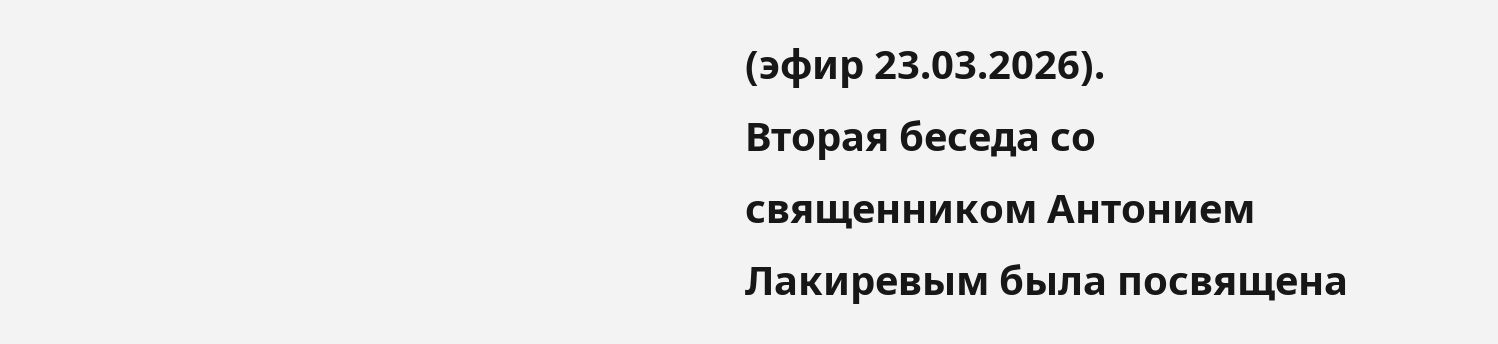(эфир 23.03.2026).
Вторая беседа со священником Антонием Лакиревым была посвящена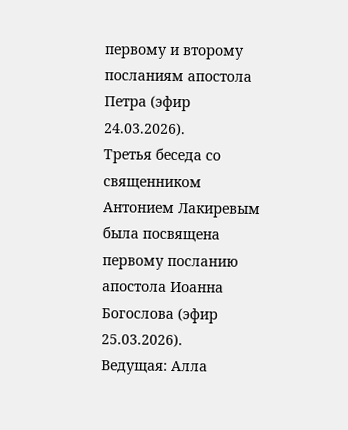первому и второму посланиям апостола Петра (эфир 24.03.2026).
Третья беседа со священником Антонием Лакиревым была посвящена первому посланию апостола Иоанна Богослова (эфир 25.03.2026).
Ведущая: Алла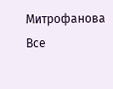Митрофанова
Все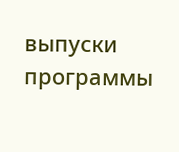выпуски программы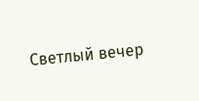Светлый вечер